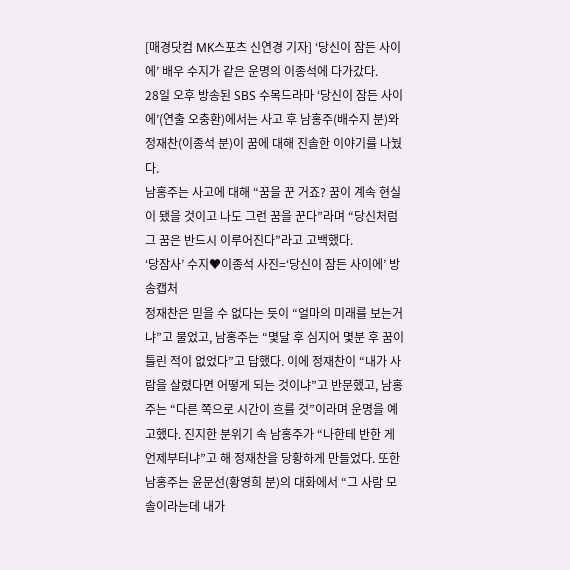[매경닷컴 MK스포츠 신연경 기자] ‘당신이 잠든 사이에’ 배우 수지가 같은 운명의 이종석에 다가갔다.
28일 오후 방송된 SBS 수목드라마 ‘당신이 잠든 사이에’(연출 오충환)에서는 사고 후 남홍주(배수지 분)와 정재찬(이종석 분)이 꿈에 대해 진솔한 이야기를 나눴다.
남홍주는 사고에 대해 “꿈을 꾼 거죠? 꿈이 계속 현실이 됐을 것이고 나도 그런 꿈을 꾼다”라며 “당신처럼 그 꿈은 반드시 이루어진다”라고 고백했다.
‘당잠사’ 수지♥이종석 사진=‘당신이 잠든 사이에’ 방송캡처
정재찬은 믿을 수 없다는 듯이 “얼마의 미래를 보는거냐”고 물었고, 남홍주는 “몇달 후 심지어 몇분 후 꿈이 틀린 적이 없었다”고 답했다. 이에 정재찬이 “내가 사람을 살렸다면 어떻게 되는 것이냐”고 반문했고, 남홍주는 “다른 쪽으로 시간이 흐를 것”이라며 운명을 예고했다. 진지한 분위기 속 남홍주가 “나한테 반한 게 언제부터냐”고 해 정재찬을 당황하게 만들었다. 또한 남홍주는 윤문선(황영희 분)의 대화에서 “그 사람 모솔이라는데 내가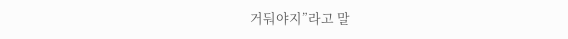거둬야지”라고 말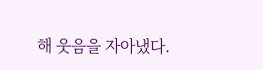해 웃음을 자아냈다.